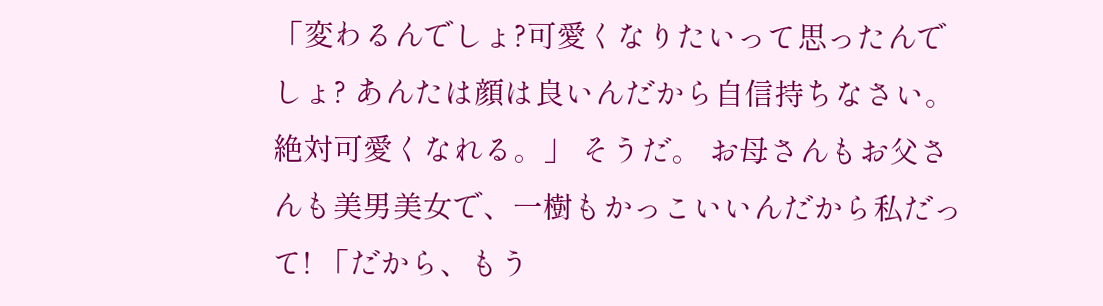「変わるんでしょ?可愛くなりたいって思ったんでしょ? あんたは顔は良いんだから自信持ちなさい。 絶対可愛くなれる。」 そうだ。 お母さんもお父さんも美男美女で、一樹もかっこいいんだから私だって! 「だから、もう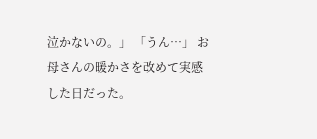泣かないの。」 「うん…」 お母さんの暖かさを改めて実感した日だった。